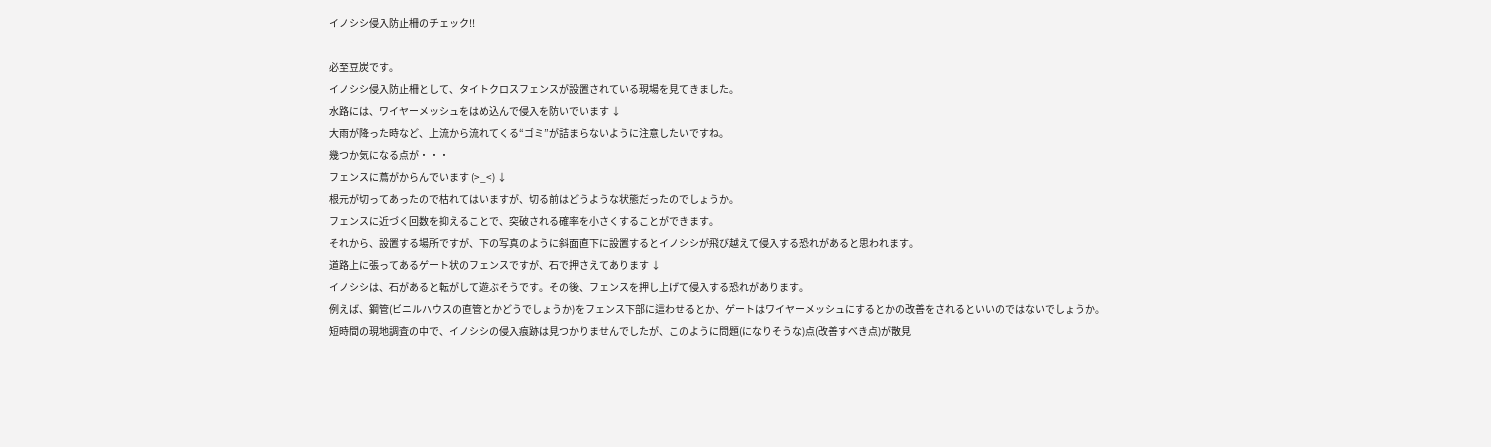イノシシ侵入防止柵のチェック!!

必至豆炭です。
イノシシ侵入防止柵として、タイトクロスフェンスが設置されている現場を見てきました。
水路には、ワイヤーメッシュをはめ込んで侵入を防いでいます ↓
大雨が降った時など、上流から流れてくる“ゴミ”が詰まらないように注意したいですね。
幾つか気になる点が・・・
フェンスに蔦がからんでいます (>_<) ↓
根元が切ってあったので枯れてはいますが、切る前はどうような状態だったのでしょうか。
フェンスに近づく回数を抑えることで、突破される確率を小さくすることができます。
それから、設置する場所ですが、下の写真のように斜面直下に設置するとイノシシが飛び越えて侵入する恐れがあると思われます。
道路上に張ってあるゲート状のフェンスですが、石で押さえてあります ↓
イノシシは、石があると転がして遊ぶそうです。その後、フェンスを押し上げて侵入する恐れがあります。
例えば、鋼管(ビニルハウスの直管とかどうでしょうか)をフェンス下部に這わせるとか、ゲートはワイヤーメッシュにするとかの改善をされるといいのではないでしょうか。
短時間の現地調査の中で、イノシシの侵入痕跡は見つかりませんでしたが、このように問題(になりそうな)点(改善すべき点)が散見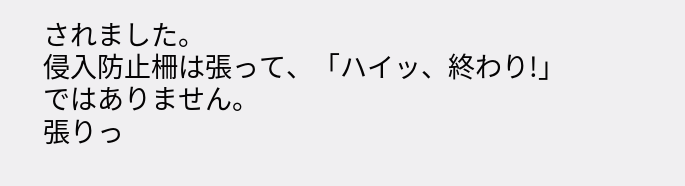されました。
侵入防止柵は張って、「ハイッ、終わり!」ではありません。
張りっ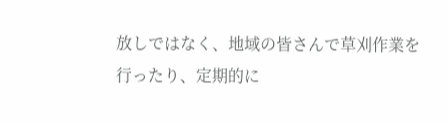放しではなく、地域の皆さんで草刈作業を行ったり、定期的に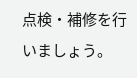点検・補修を行いましょう。